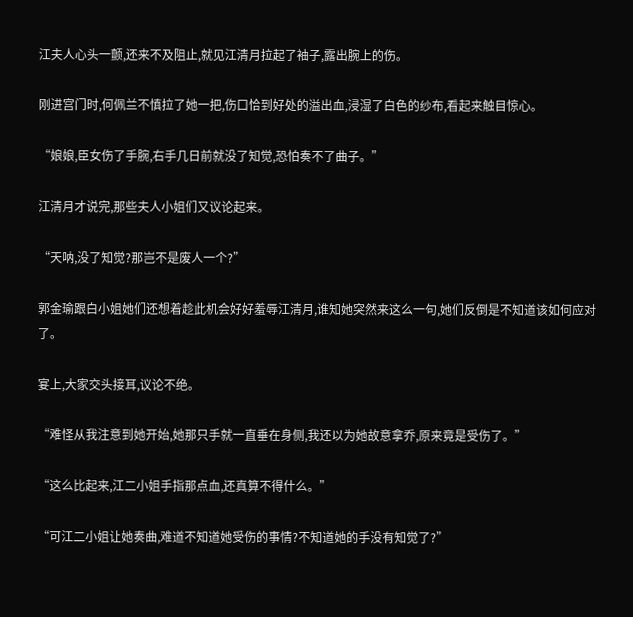江夫人心头一颤,还来不及阻止,就见江清月拉起了袖子,露出腕上的伤。

刚进宫门时,何佩兰不慎拉了她一把,伤口恰到好处的溢出血,浸湿了白色的纱布,看起来触目惊心。

“娘娘,臣女伤了手腕,右手几日前就没了知觉,恐怕奏不了曲子。”

江清月才说完,那些夫人小姐们又议论起来。

“天呐,没了知觉?那岂不是废人一个?”

郭金瑜跟白小姐她们还想着趁此机会好好羞辱江清月,谁知她突然来这么一句,她们反倒是不知道该如何应对了。

宴上,大家交头接耳,议论不绝。

“难怪从我注意到她开始,她那只手就一直垂在身侧,我还以为她故意拿乔,原来竟是受伤了。”

“这么比起来,江二小姐手指那点血,还真算不得什么。”

“可江二小姐让她奏曲,难道不知道她受伤的事情?不知道她的手没有知觉了?”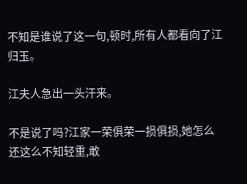不知是谁说了这一句,顿时,所有人都看向了江归玉。

江夫人急出一头汗来。

不是说了吗?江家一荣俱荣一损俱损,她怎么还这么不知轻重,敢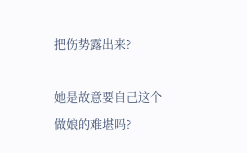把伤势露出来?

她是故意要自己这个做娘的难堪吗?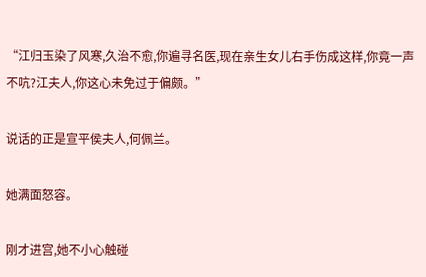“江归玉染了风寒,久治不愈,你遍寻名医,现在亲生女儿右手伤成这样,你竟一声不吭?江夫人,你这心未免过于偏颇。”

说话的正是宣平侯夫人,何佩兰。

她满面怒容。

刚才进宫,她不小心触碰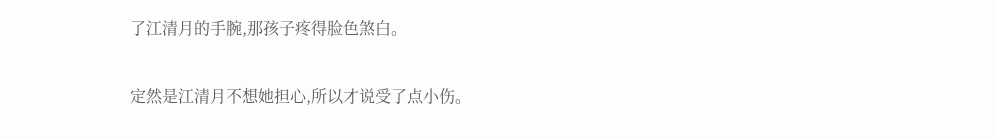了江清月的手腕,那孩子疼得脸色煞白。

定然是江清月不想她担心,所以才说受了点小伤。